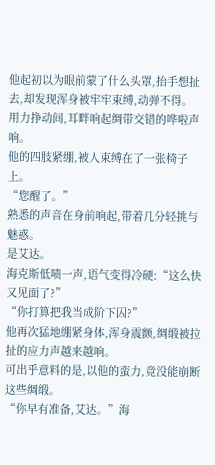他起初以为眼前蒙了什么头罩,抬手想扯去,却发现浑身被牢牢束缚,动弹不得。
用力挣动间,耳畔响起绸带交错的哗啦声响。
他的四肢紧绷,被人束缚在了一张椅子上。
“您醒了。”
熟悉的声音在身前响起,带着几分轻挑与魅惑。
是艾达。
海克斯低啧一声,语气变得冷硬:“这么快又见面了?”
“你打算把我当成阶下囚?”
他再次猛地绷紧身体,浑身震颤,绸缎被拉扯的应力声越来越响。
可出乎意料的是,以他的蛮力,竟没能崩断这些绸缎。
“你早有准备,艾达。”海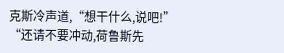克斯冷声道,“想干什么,说吧!”
“还请不要冲动,荷鲁斯先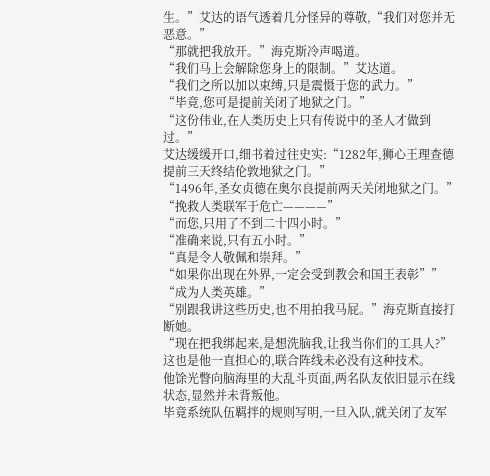生。”艾达的语气透着几分怪异的尊敬,“我们对您并无恶意。”
“那就把我放开。”海克斯冷声喝道。
“我们马上会解除您身上的限制。”艾达道。
“我们之所以加以束缚,只是震慑于您的武力。”
“毕竟,您可是提前关闭了地狱之门。”
“这份伟业,在人类历史上只有传说中的圣人才做到过。”
艾达缓缓开口,细书着过往史实:“1282年,狮心王理查德提前三天终结伦敦地狱之门。”
“1496年,圣女贞德在奥尔良提前两天关闭地狱之门。”
“挽救人类联军于危亡————”
“而您,只用了不到二十四小时。”
“准确来说,只有五小时。”
“真是令人敬佩和崇拜。”
“如果你出现在外界,一定会受到教会和国王表彰””
“成为人类英雄。”
“别跟我讲这些历史,也不用拍我马屁。”海克斯直接打断她。
“现在把我绑起来,是想洗脑我,让我当你们的工具人?”
这也是他一直担心的,联合阵线未必没有这种技术。
他馀光瞥向脑海里的大乱斗页面,两名队友依旧显示在线状态,显然并未背叛他。
毕竟系统队伍羁拌的规则写明,一旦入队,就关闭了友军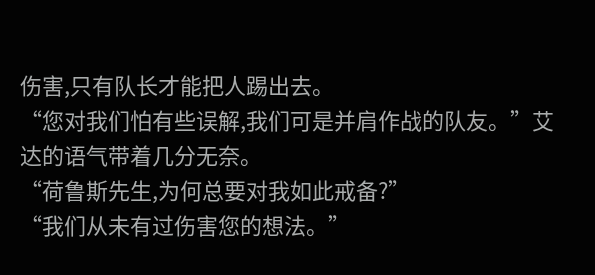伤害,只有队长才能把人踢出去。
“您对我们怕有些误解,我们可是并肩作战的队友。”艾达的语气带着几分无奈。
“荷鲁斯先生,为何总要对我如此戒备?”
“我们从未有过伤害您的想法。”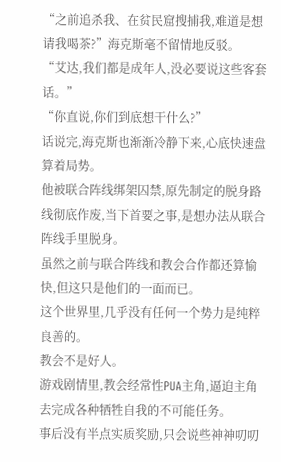“之前追杀我、在贫民窟搜捕我,难道是想请我喝茶?”海克斯毫不留情地反驳。
“艾达,我们都是成年人,没必要说这些客套话。”
“你直说,你们到底想干什么?”
话说完,海克斯也渐渐冷静下来,心底快速盘算着局势。
他被联合阵线绑架囚禁,原先制定的脱身路线彻底作废,当下首要之事,是想办法从联合阵线手里脱身。
虽然之前与联合阵线和教会合作都还算愉快,但这只是他们的一面而已。
这个世界里,几乎没有任何一个势力是纯粹良善的。
教会不是好人。
游戏剧情里,教会经常性PUA主角,逼迫主角去完成各种牺牲自我的不可能任务。
事后没有半点实质奖励,只会说些神神叨叨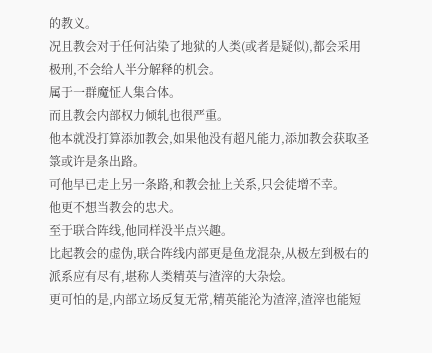的教义。
况且教会对于任何沾染了地狱的人类(或者是疑似),都会采用极刑,不会给人半分解释的机会。
属于一群魔怔人集合体。
而且教会内部权力倾轧也很严重。
他本就没打算添加教会,如果他没有超凡能力,添加教会获取圣箓或许是条出路。
可他早已走上另一条路,和教会扯上关系,只会徒增不幸。
他更不想当教会的忠犬。
至于联合阵线,他同样没半点兴趣。
比起教会的虚伪,联合阵线内部更是鱼龙混杂,从极左到极右的派系应有尽有,堪称人类精英与渣滓的大杂烩。
更可怕的是,内部立场反复无常,精英能沦为渣滓,渣滓也能短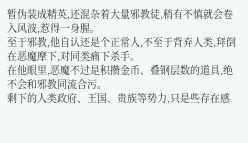暂伪装成精英,还混杂着大量邪教徒,稍有不慎就会卷入风波,惹得一身腥。
至于邪教,他自认还是个正常人,不至于背弃人类,拜倒在恶魔摩下,对同类痛下杀手。
在他眼里,恶魔不过是积攒金币、叠钢层数的道具,绝不会和邪教同流合污。
剩下的人类政府、王国、贵族等势力,只是些存在感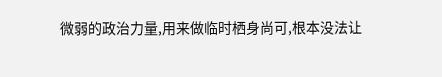微弱的政治力量,用来做临时栖身尚可,根本没法让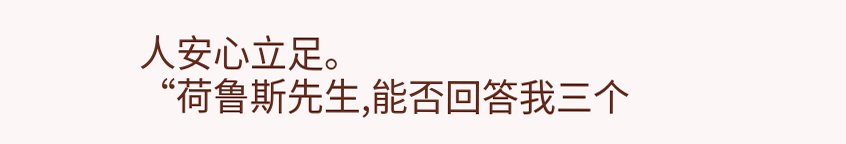人安心立足。
“荷鲁斯先生,能否回答我三个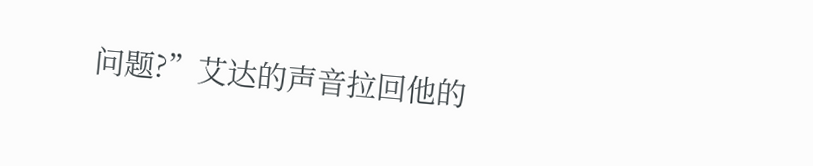问题?”艾达的声音拉回他的